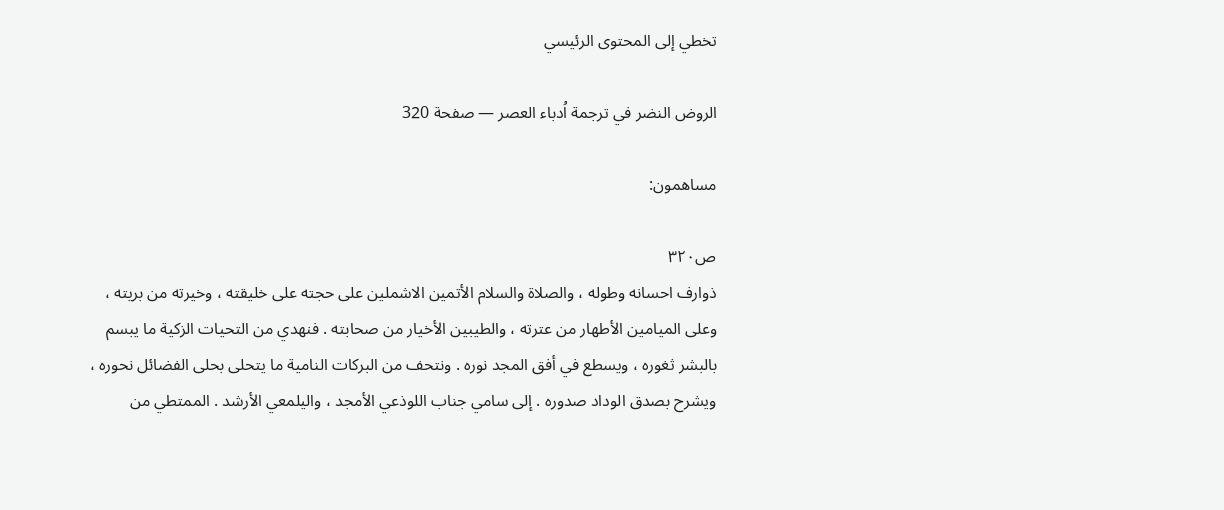تخطي إلى المحتوى الرئيسي

الروض النضر في ترجمة اُدباء العصر — صفحة 320

مساهمون:

ص٣٢٠
ذوارف احسانه وطوله ، والصلاة والسلام الأتمين الاشملين على حجته على خليقته ، وخيرته من بريته ، وعلى الميامين الأطهار من عترته ، والطيبين الأخيار من صحابته . فنهدي من التحيات الزكية ما يبسم بالبشر ثغوره ، ويسطع في أفق المجد نوره . ونتحف من البركات النامية ما يتحلى بحلى الفضائل نحوره ، ويشرح بصدق الوداد صدوره . إلى سامي جناب اللوذعي الأمجد ، واليلمعي الأرشد . الممتطي من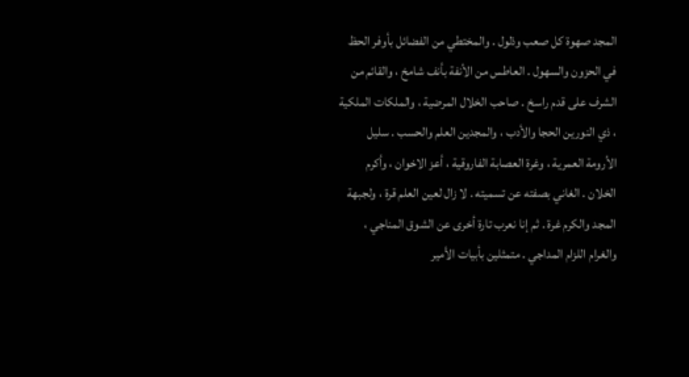المجد صهوة كل صعب وذلول . والمختطي من الفضائل بأوفر الحظ في الحزون والسهول . العاطس من الأنفة بأنف شامخ ، والقائم من الشرف على قدم راسخ . صاحب الخلال المرضية ، والملكات الملكية ، ذي النورين الحجا والأدب ، والمجدين العلم والحسب . سليل الأرومة العمرية ، وغرة العصابة الفاروقية ، أعز الاخوان ، وأكرم الخلان . الغاني بصفته عن تسميته . لا زال لعين العلم قرة ، ولجبهة المجد والكرم غرة . ثم إنا نعرب تارة أخرى عن الشوق المناجي ، والغرام اللزام المداجي . متمثلين بأبيات الأمير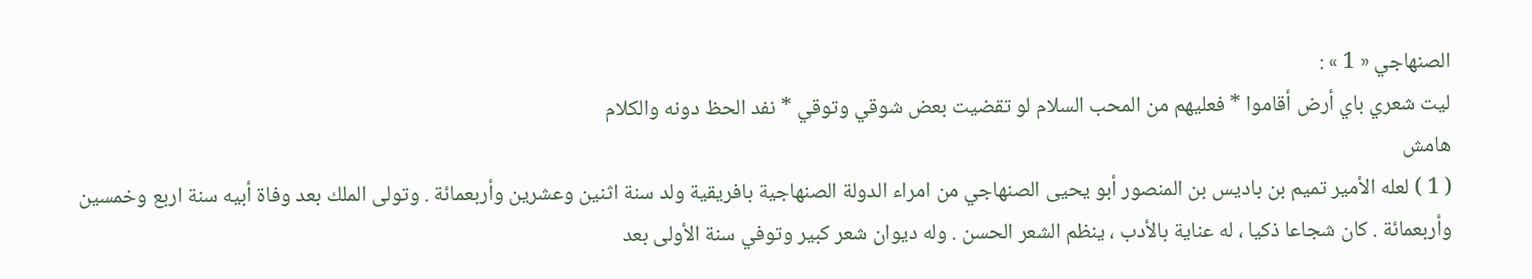الصنهاجي « 1 » :
ليت شعري باي أرض أقاموا * فعليهم من المحب السلام لو تقضيت بعض شوقي وتوقي * نفد الحظ دونه والكلام
هامش
( 1 ) لعله الأمير تميم بن باديس بن المنصور أبو يحيى الصنهاجي من امراء الدولة الصنهاجية بافريقية ولد سنة اثنين وعشرين وأربعمائة . وتولى الملك بعد وفاة أبيه سنة اربع وخمسين وأربعمائة . كان شجاعا ذكيا ، له عناية بالأدب ، ينظم الشعر الحسن . وله ديوان شعر كبير وتوفي سنة الأولى بعد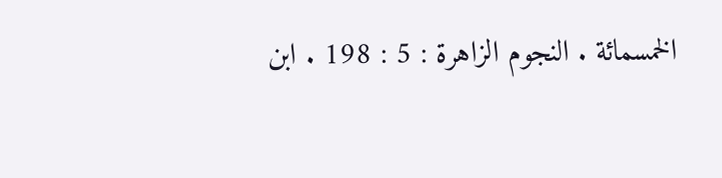الخمسمائة . النجوم الزاهرة : 5 : 198 . ابن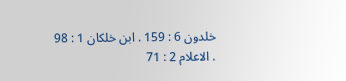خلدون 6 : 159 . ابن خلكان 1 : 98 . الاعلام 2 : 71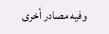وفيه مصادر أخرى